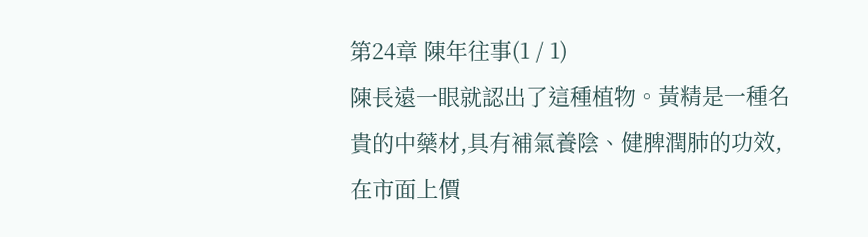第24章 陳年往事(1 / 1)
陳長遠一眼就認出了這種植物。黃精是一種名貴的中藥材,具有補氣養陰、健脾潤肺的功效,在市面上價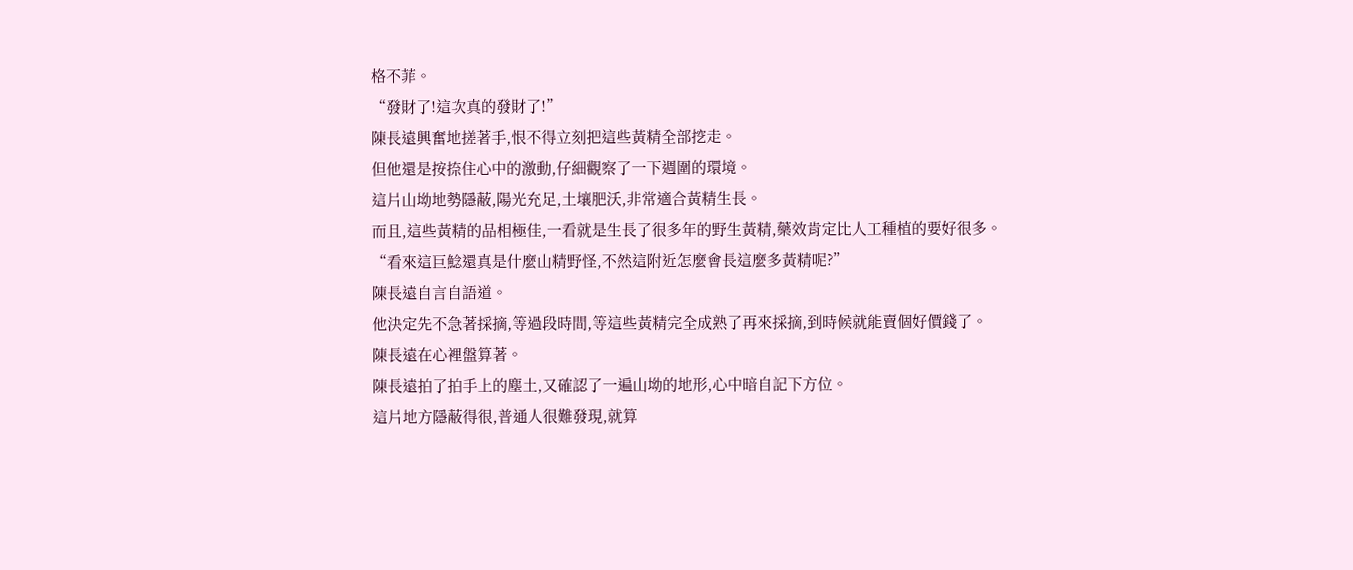格不菲。
“發財了!這次真的發財了!”
陳長遠興奮地搓著手,恨不得立刻把這些黃精全部挖走。
但他還是按捺住心中的激動,仔細觀察了一下週圍的環境。
這片山坳地勢隱蔽,陽光充足,土壤肥沃,非常適合黃精生長。
而且,這些黃精的品相極佳,一看就是生長了很多年的野生黃精,藥效肯定比人工種植的要好很多。
“看來這巨鯰還真是什麼山精野怪,不然這附近怎麼會長這麼多黃精呢?”
陳長遠自言自語道。
他決定先不急著採摘,等過段時間,等這些黃精完全成熟了再來採摘,到時候就能賣個好價錢了。
陳長遠在心裡盤算著。
陳長遠拍了拍手上的塵土,又確認了一遍山坳的地形,心中暗自記下方位。
這片地方隱蔽得很,普通人很難發現,就算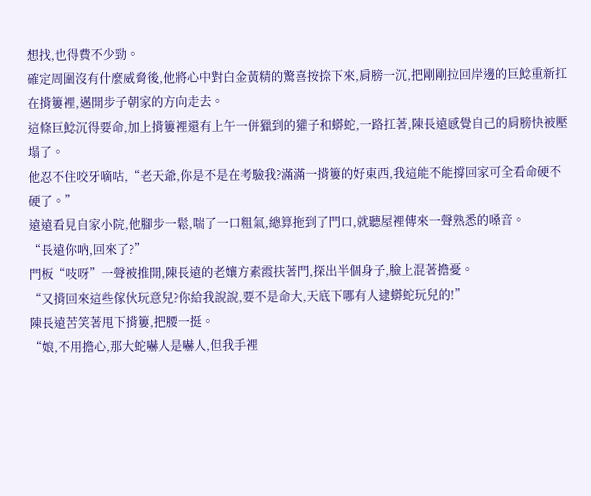想找,也得費不少勁。
確定周圍沒有什麼威脅後,他將心中對白金黃精的驚喜按捺下來,肩膀一沉,把剛剛拉回岸邊的巨鯰重新扛在揹簍裡,邁開步子朝家的方向走去。
這條巨鯰沉得要命,加上揹簍裡還有上午一併獵到的獾子和蟒蛇,一路扛著,陳長遠感覺自己的肩膀快被壓塌了。
他忍不住咬牙嘀咕,“老天爺,你是不是在考驗我?滿滿一揹簍的好東西,我這能不能撐回家可全看命硬不硬了。”
遠遠看見自家小院,他腳步一鬆,喘了一口粗氣,總算拖到了門口,就聽屋裡傳來一聲熟悉的嗓音。
“長遠你吶,回來了?”
門板“吱呀”一聲被推開,陳長遠的老孃方素霞扶著門,探出半個身子,臉上混著擔憂。
“又揹回來這些傢伙玩意兒?你給我說說,要不是命大,天底下哪有人逮蟒蛇玩兒的!”
陳長遠苦笑著甩下揹簍,把腰一挺。
“娘,不用擔心,那大蛇嚇人是嚇人,但我手裡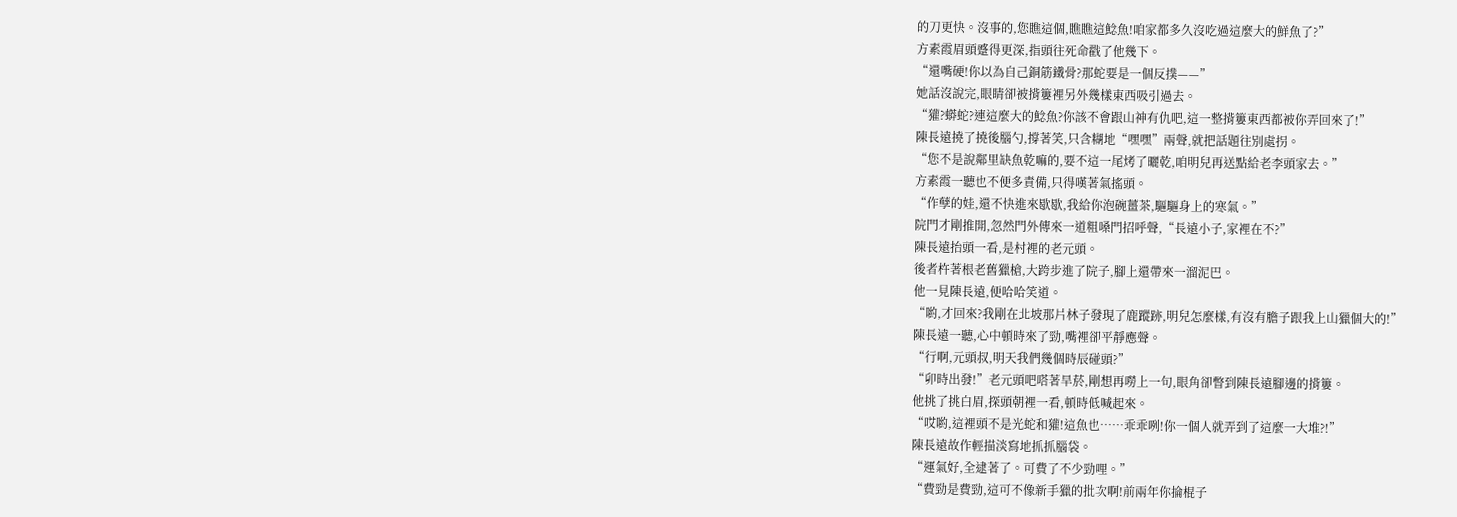的刀更快。沒事的,您瞧這個,瞧瞧這鯰魚!咱家都多久沒吃過這麼大的鮮魚了?”
方素霞眉頭蹙得更深,指頭往死命戳了他幾下。
“還嘴硬!你以為自己銅筋鐵骨?那蛇要是一個反撲——”
她話沒說完,眼睛卻被揹簍裡另外幾樣東西吸引過去。
“獾?蟒蛇?連這麼大的鯰魚?你該不會跟山神有仇吧,這一整揹簍東西都被你弄回來了!”
陳長遠撓了撓後腦勺,撐著笑,只含糊地“嘿嘿”兩聲,就把話題往別處拐。
“您不是說鄰里缺魚乾嘛的,要不這一尾烤了曬乾,咱明兒再送點給老李頭家去。”
方素霞一聽也不便多責備,只得嘆著氣搖頭。
“作孽的娃,還不快進來歇歇,我給你泡碗薑茶,驅驅身上的寒氣。”
院門才剛推開,忽然門外傳來一道粗嗓門招呼聲,“長遠小子,家裡在不?”
陳長遠抬頭一看,是村裡的老元頭。
後者杵著根老舊獵槍,大跨步進了院子,腳上還帶來一溜泥巴。
他一見陳長遠,便哈哈笑道。
“喲,才回來?我剛在北坡那片林子發現了鹿蹤跡,明兒怎麼樣,有沒有膽子跟我上山獵個大的!”
陳長遠一聽,心中頓時來了勁,嘴裡卻平靜應聲。
“行啊,元頭叔,明天我們幾個時辰碰頭?”
“卯時出發!”老元頭吧嗒著旱菸,剛想再嘮上一句,眼角卻瞥到陳長遠腳邊的揹簍。
他挑了挑白眉,探頭朝裡一看,頓時低喊起來。
“哎喲,這裡頭不是光蛇和獾!這魚也……乖乖咧!你一個人就弄到了這麼一大堆?!”
陳長遠故作輕描淡寫地抓抓腦袋。
“運氣好,全逮著了。可費了不少勁哩。”
“費勁是費勁,這可不像新手獵的批次啊!前兩年你掄棍子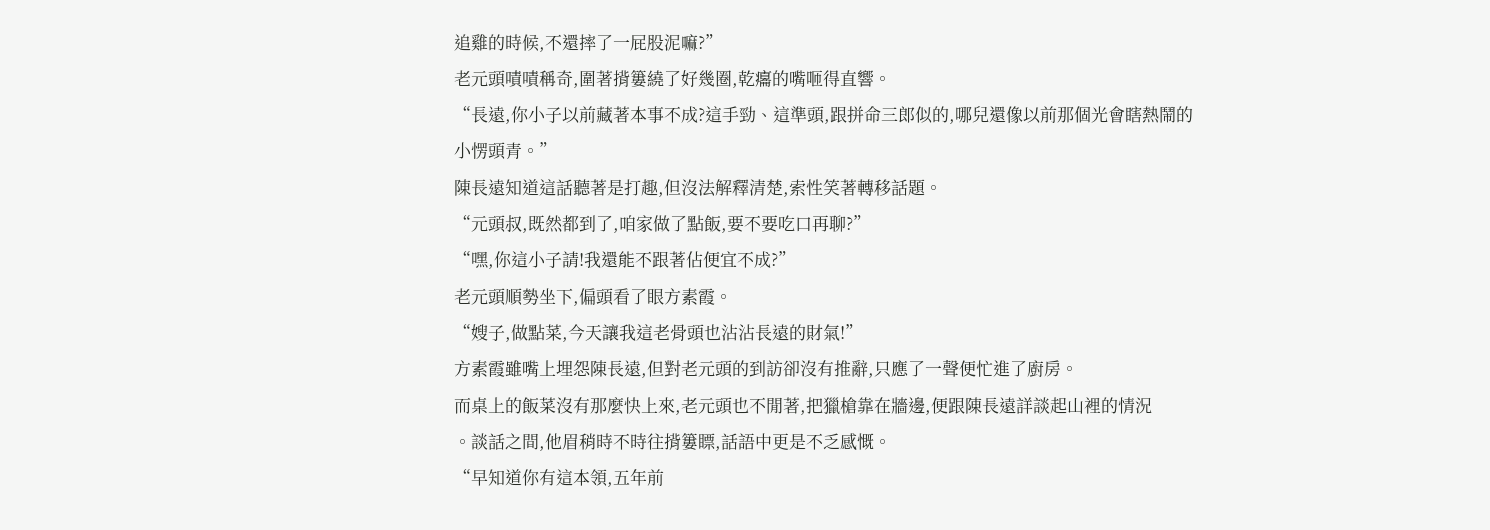追雞的時候,不還摔了一屁股泥嘛?”
老元頭嘖嘖稱奇,圍著揹簍繞了好幾圈,乾癟的嘴咂得直響。
“長遠,你小子以前藏著本事不成?這手勁、這準頭,跟拼命三郎似的,哪兒還像以前那個光會瞎熱鬧的小愣頭青。”
陳長遠知道這話聽著是打趣,但沒法解釋清楚,索性笑著轉移話題。
“元頭叔,既然都到了,咱家做了點飯,要不要吃口再聊?”
“嘿,你這小子請!我還能不跟著佔便宜不成?”
老元頭順勢坐下,偏頭看了眼方素霞。
“嫂子,做點菜,今天讓我這老骨頭也沾沾長遠的財氣!”
方素霞雖嘴上埋怨陳長遠,但對老元頭的到訪卻沒有推辭,只應了一聲便忙進了廚房。
而桌上的飯菜沒有那麼快上來,老元頭也不閒著,把獵槍靠在牆邊,便跟陳長遠詳談起山裡的情況
。談話之間,他眉稍時不時往揹簍瞟,話語中更是不乏感慨。
“早知道你有這本領,五年前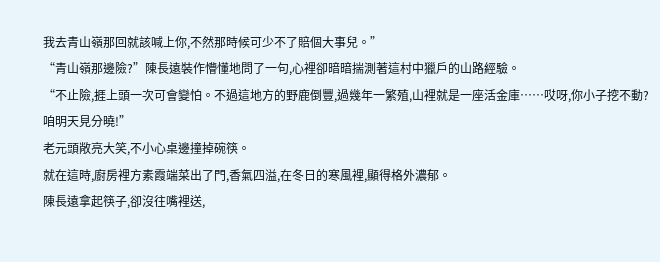我去青山嶺那回就該喊上你,不然那時候可少不了賠個大事兒。”
“青山嶺那邊險?”陳長遠裝作懵懂地問了一句,心裡卻暗暗揣測著這村中獵戶的山路經驗。
“不止險,捱上頭一次可會變怕。不過這地方的野鹿倒豐,過幾年一繁殖,山裡就是一座活金庫……哎呀,你小子挖不動?咱明天見分曉!”
老元頭敞亮大笑,不小心桌邊撞掉碗筷。
就在這時,廚房裡方素霞端菜出了門,香氣四溢,在冬日的寒風裡,顯得格外濃郁。
陳長遠拿起筷子,卻沒往嘴裡送,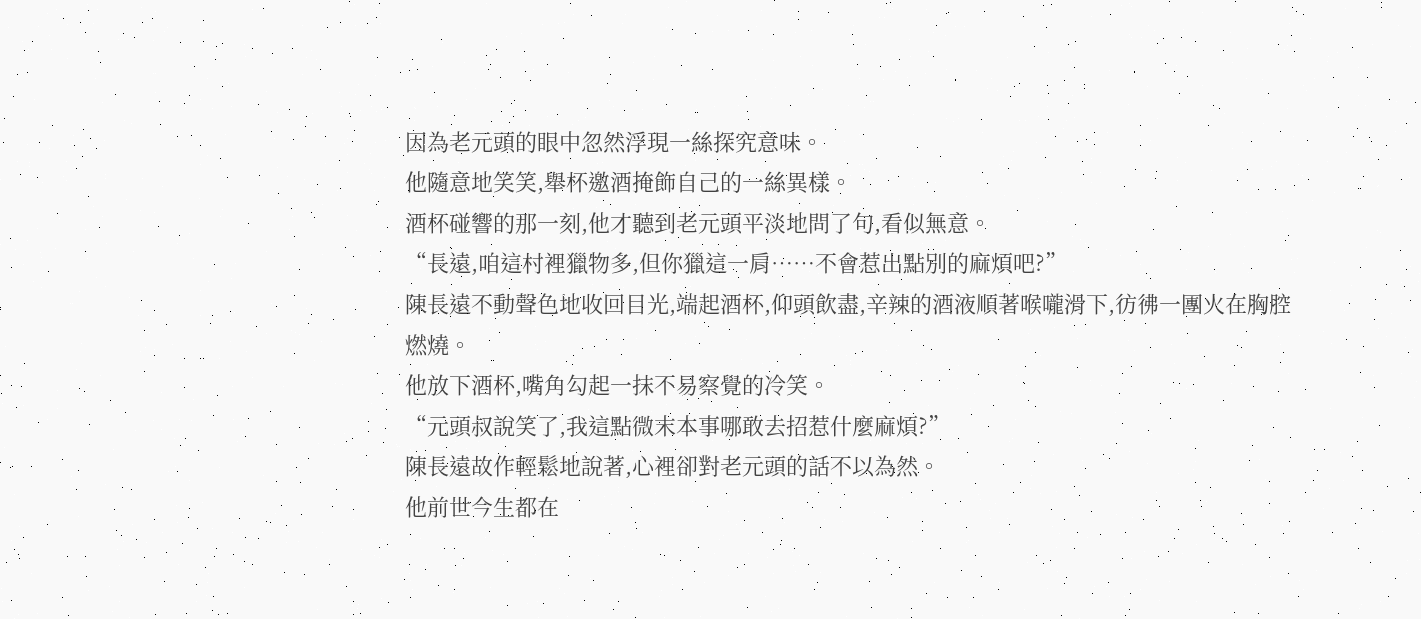因為老元頭的眼中忽然浮現一絲探究意味。
他隨意地笑笑,舉杯邀酒掩飾自己的一絲異樣。
酒杯碰響的那一刻,他才聽到老元頭平淡地問了句,看似無意。
“長遠,咱這村裡獵物多,但你獵這一肩……不會惹出點別的麻煩吧?”
陳長遠不動聲色地收回目光,端起酒杯,仰頭飲盡,辛辣的酒液順著喉嚨滑下,彷彿一團火在胸腔燃燒。
他放下酒杯,嘴角勾起一抹不易察覺的冷笑。
“元頭叔說笑了,我這點微末本事哪敢去招惹什麼麻煩?”
陳長遠故作輕鬆地說著,心裡卻對老元頭的話不以為然。
他前世今生都在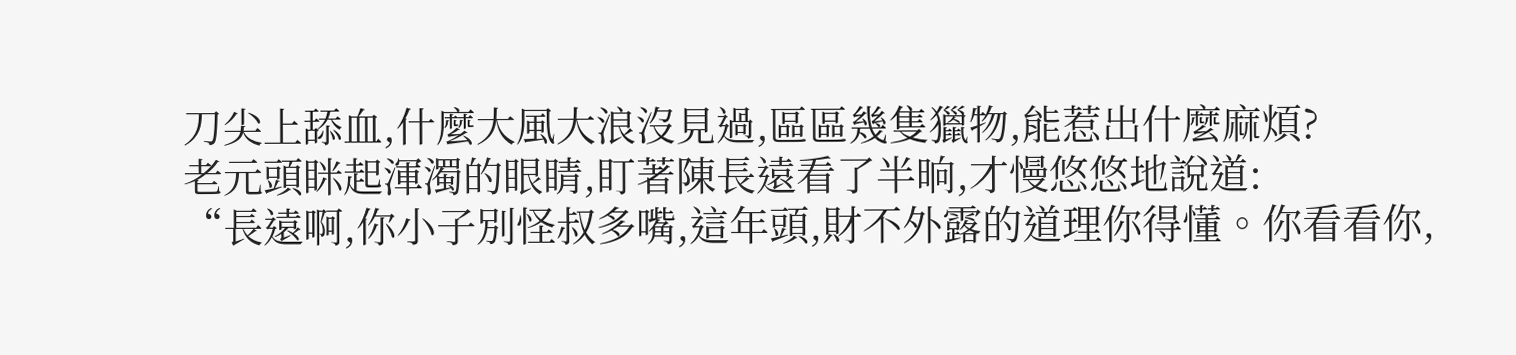刀尖上舔血,什麼大風大浪沒見過,區區幾隻獵物,能惹出什麼麻煩?
老元頭眯起渾濁的眼睛,盯著陳長遠看了半晌,才慢悠悠地說道:
“長遠啊,你小子別怪叔多嘴,這年頭,財不外露的道理你得懂。你看看你,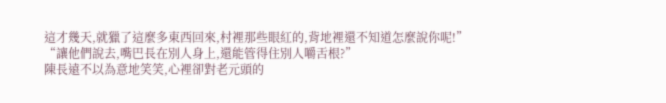這才幾天,就獵了這麼多東西回來,村裡那些眼紅的,背地裡還不知道怎麼說你呢!”
“讓他們說去,嘴巴長在別人身上,還能管得住別人嚼舌根?”
陳長遠不以為意地笑笑,心裡卻對老元頭的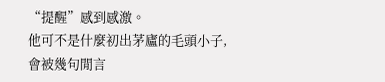“提醒”感到感激。
他可不是什麼初出茅廬的毛頭小子,會被幾句閒言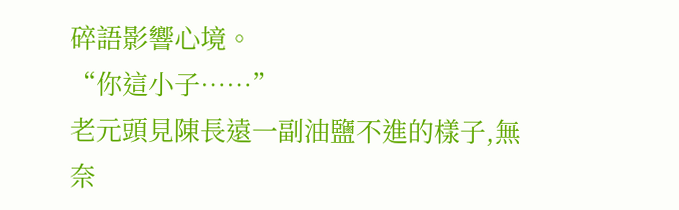碎語影響心境。
“你這小子……”
老元頭見陳長遠一副油鹽不進的樣子,無奈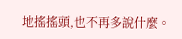地搖搖頭,也不再多說什麼。